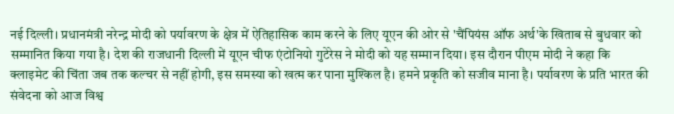नई दिल्ली। प्रधानमंत्री नरेन्द्र मोदी को पर्यावरण के क्षेत्र में ऐतिहासिक काम करने के लिए यूएन की ओर से 'चैंपियंस ऑफ अर्थ'के खिताब से बुधवार को सम्मानित किया गया है। देश की राजधानी दिल्ली में यूएन चीफ एंटोनियो गुटेरेस ने मोदी को यह सम्मान दिया। इस दौरान पीएम मोदी ने कहा कि क्लाइमेट की चिंता जब तक कल्चर से नहीं होगी, इस समस्या को खत्म कर पाना मुश्किल है। हमने प्रकृति को सजीव माना है। पर्यावरण के प्रति भारत की संवेदना को आज विश्व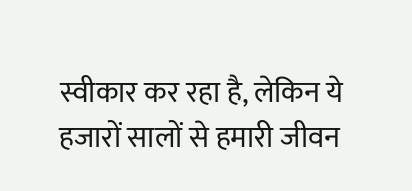स्वीकार कर रहा है, लेकिन ये हजारों सालों से हमारी जीवन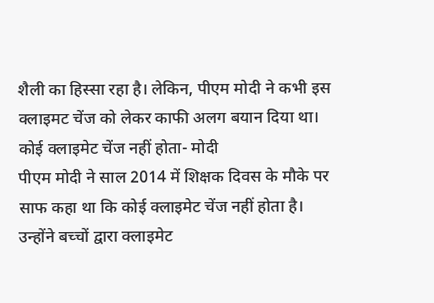शैली का हिस्सा रहा है। लेकिन, पीएम मोदी ने कभी इस क्लाइमट चेंज को लेकर काफी अलग बयान दिया था।
कोई क्लाइमेट चेंज नहीं होता- मोदी
पीएम मोदी ने साल 2014 में शिक्षक दिवस के मौके पर साफ कहा था कि कोई क्लाइमेट चेंज नहीं होता है। उन्होंने बच्चों द्वारा क्लाइमेट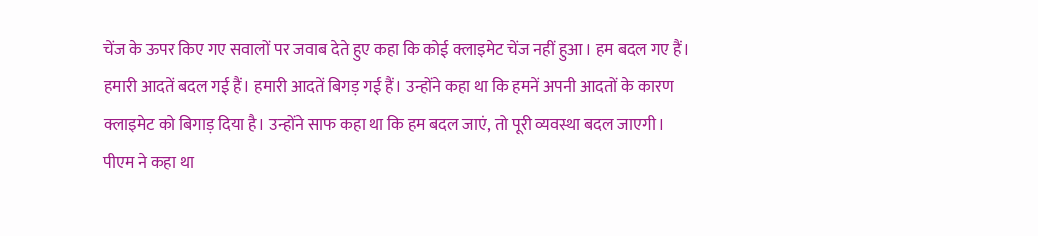चेंज के ऊपर किए गए सवालों पर जवाब देते हुए कहा कि कोई क्लाइमेट चेंज नहीं हुआ। हम बदल गए हैं। हमारी आदतें बदल गई हैं। हमारी आदतें बिगड़ गई हैं। उन्होंने कहा था कि हमनें अपनी आदतों के कारण क्लाइमेट को बिगाड़ दिया है। उन्होंने साफ कहा था कि हम बदल जाएं, तो पूरी व्यवस्था बदल जाएगी। पीएम ने कहा था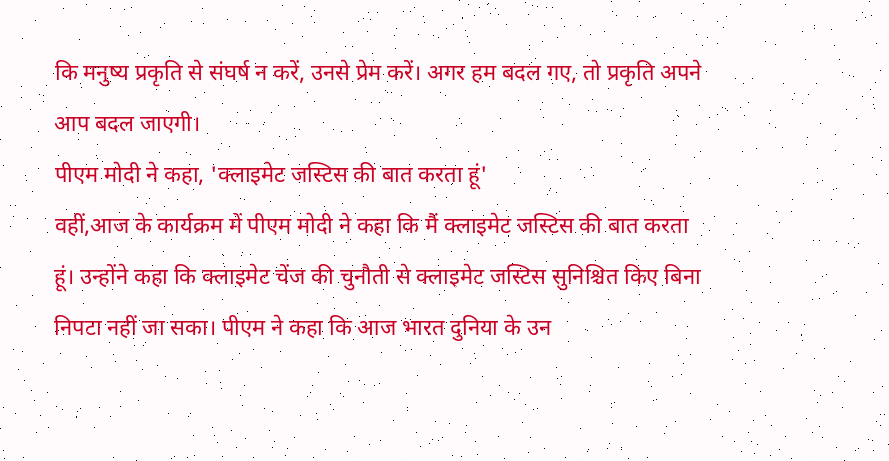कि मनुष्य प्रकृति से संघर्ष न करें, उनसे प्रेम करें। अगर हम बदल गए, तो प्रकृति अपने आप बदल जाएगी।
पीएम मोदी ने कहा, 'क्लाइमेट जस्टिस की बात करता हूं'
वहीं,आज के कार्यक्रम में पीएम मोदी ने कहा कि मैं क्लाइमेट जस्टिस की बात करता हूं। उन्होंने कहा कि क्लाइमेट चेंज की चुनौती से क्लाइमेट जस्टिस सुनिश्चित किए बिना निपटा नहीं जा सका। पीएम ने कहा कि आज भारत दुनिया के उन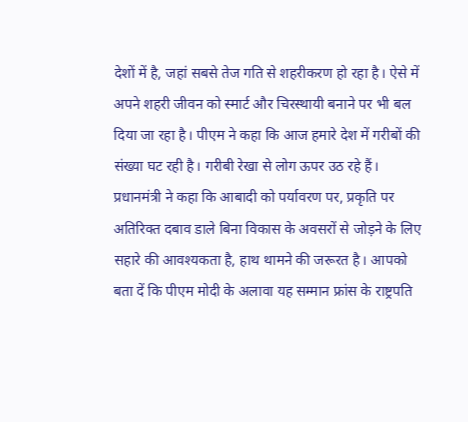देशों में है, जहां सबसे तेज गति से शहरीकरण हो रहा है। ऐसे में अपने शहरी जीवन को स्मार्ट और चिरस्थायी बनाने पर भी बल दिया जा रहा है। पीएम ने कहा कि आज हमारे देश में गरीबों की संख्या घट रही है। गरीबी रेखा से लोग ऊपर उठ रहे हैं। प्रधानमंत्री ने कहा कि आबादी को पर्यावरण पर, प्रकृति पर अतिरिक्त दबाव डाले बिना विकास के अवसरों से जोड़ने के लिए सहारे की आवश्यकता है, हाथ थामने की जरूरत है। आपको बता दें कि पीएम मोदी के अलावा यह सम्मान फ्रांस के राष्ट्रपति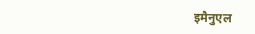इमैनुएल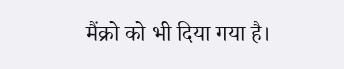मैंक्रो को भी दिया गया है।